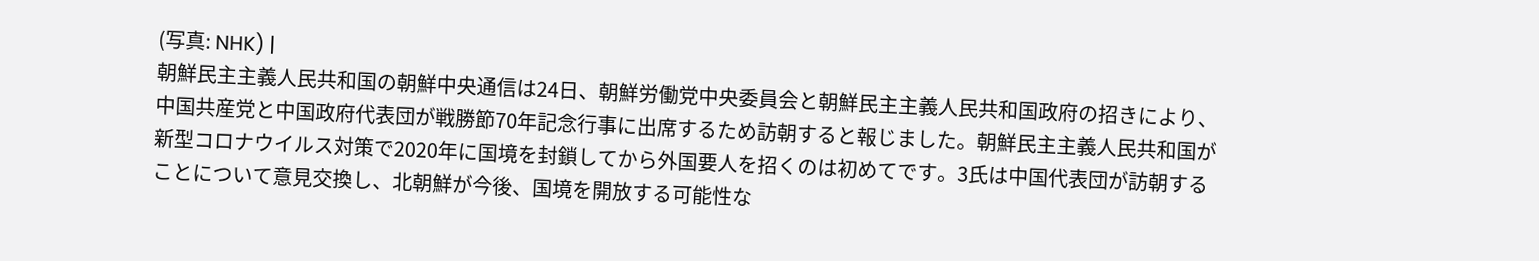(写真: NHK) |
朝鮮民主主義人民共和国の朝鮮中央通信は24日、朝鮮労働党中央委員会と朝鮮民主主義人民共和国政府の招きにより、中国共産党と中国政府代表団が戦勝節70年記念行事に出席するため訪朝すると報じました。朝鮮民主主義人民共和国が新型コロナウイルス対策で2020年に国境を封鎖してから外国要人を招くのは初めてです。3氏は中国代表団が訪朝することについて意見交換し、北朝鮮が今後、国境を開放する可能性な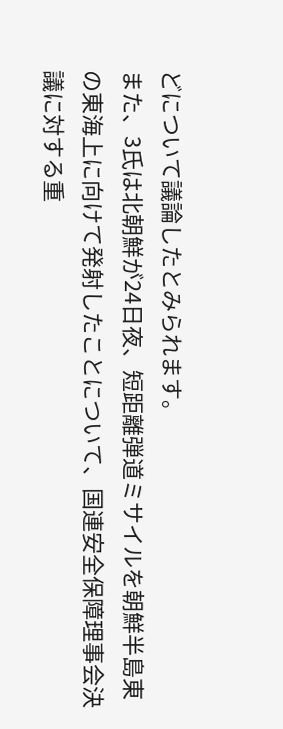どについて議論したとみられます。
また、3氏は北朝鮮が24日夜、短距離弾道ミサイルを朝鮮半島東の東海上に向けて発射したことについて、国連安全保障理事会決議に対する重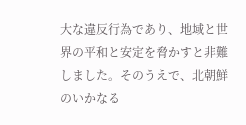大な違反行為であり、地域と世界の平和と安定を脅かすと非難しました。そのうえで、北朝鮮のいかなる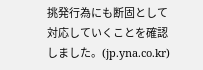挑発行為にも断固として対応していくことを確認しました。(jp.yna.co.kr)